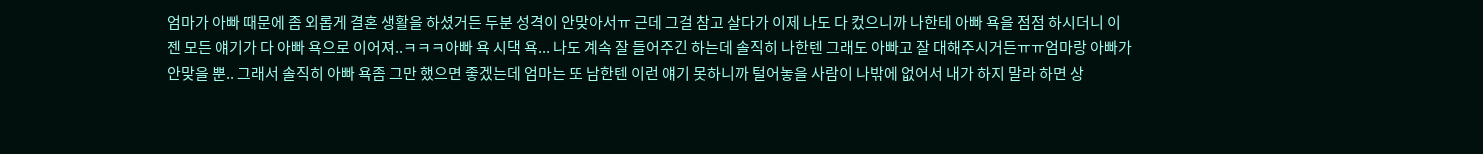엄마가 아빠 때문에 좀 외롭게 결혼 생활을 하셨거든 두분 성격이 안맞아서ㅠ 근데 그걸 참고 살다가 이제 나도 다 컸으니까 나한테 아빠 욕을 점점 하시더니 이젠 모든 얘기가 다 아빠 욕으로 이어져..ㅋㅋㅋ아빠 욕 시댁 욕... 나도 계속 잘 들어주긴 하는데 솔직히 나한텐 그래도 아빠고 잘 대해주시거든ㅠㅠ엄마랑 아빠가 안맞을 뿐.. 그래서 솔직히 아빠 욕좀 그만 했으면 좋겠는데 엄마는 또 남한텐 이런 얘기 못하니까 털어놓을 사람이 나밖에 없어서 내가 하지 말라 하면 상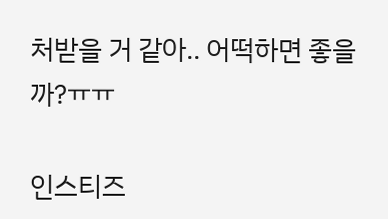처받을 거 같아.. 어떡하면 좋을까?ㅠㅠ

인스티즈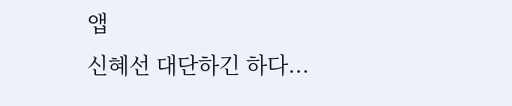앱
신혜선 대단하긴 하다...